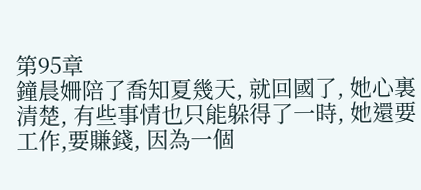第95章
鐘晨姍陪了喬知夏幾天, 就回國了, 她心裏清楚, 有些事情也只能躲得了一時, 她還要工作,要賺錢, 因為一個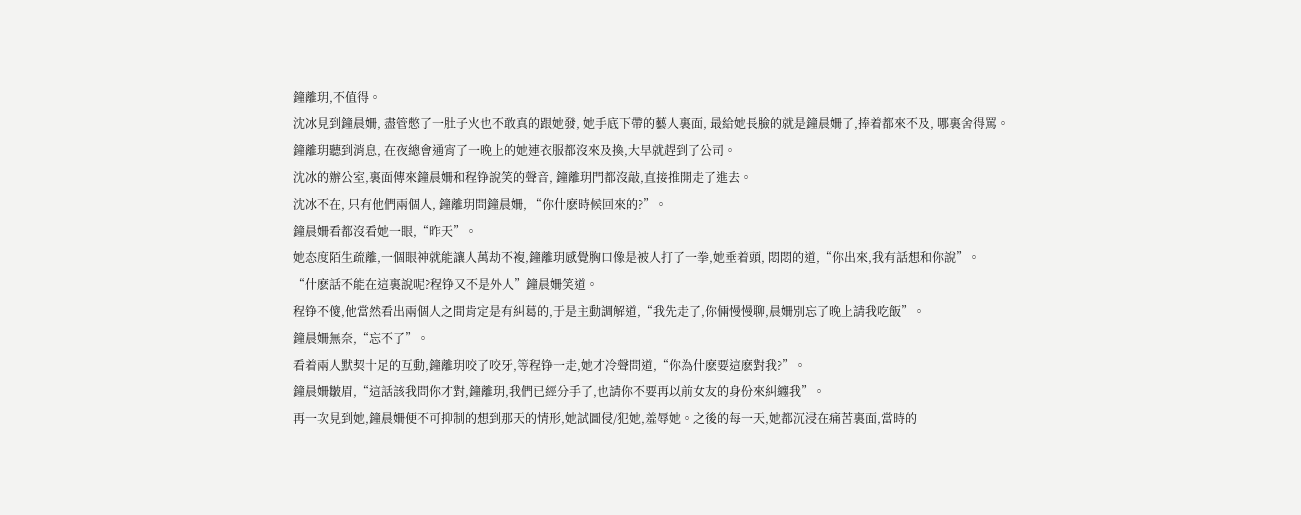鐘離玥,不值得。
沈冰見到鐘晨姍, 盡管憋了一肚子火也不敢真的跟她發, 她手底下帶的藝人裏面, 最給她長臉的就是鐘晨姍了,捧着都來不及, 哪裏舍得罵。
鐘離玥聽到消息, 在夜總會通宵了一晚上的她連衣服都沒來及換,大早就趕到了公司。
沈冰的辦公室,裏面傳來鐘晨姍和程铮說笑的聲音, 鐘離玥門都沒敲,直接推開走了進去。
沈冰不在, 只有他們兩個人, 鐘離玥問鐘晨姍, “你什麽時候回來的?”。
鐘晨姍看都沒看她一眼,“昨天”。
她态度陌生疏離,一個眼神就能讓人萬劫不複,鐘離玥感覺胸口像是被人打了一拳,她垂着頭, 悶悶的道,“你出來,我有話想和你說”。
“什麽話不能在這裏說呢?程铮又不是外人”鐘晨姍笑道。
程铮不傻,他當然看出兩個人之間肯定是有糾葛的,于是主動調解道,“我先走了,你倆慢慢聊,晨姍別忘了晚上請我吃飯”。
鐘晨姍無奈,“忘不了”。
看着兩人默契十足的互動,鐘離玥咬了咬牙,等程铮一走,她才冷聲問道,“你為什麽要這麽對我?”。
鐘晨姍皺眉,“這話該我問你才對,鐘離玥,我們已經分手了,也請你不要再以前女友的身份來糾纏我”。
再一次見到她,鐘晨姍便不可抑制的想到那天的情形,她試圖侵/犯她,羞辱她。之後的每一天,她都沉浸在痛苦裏面,當時的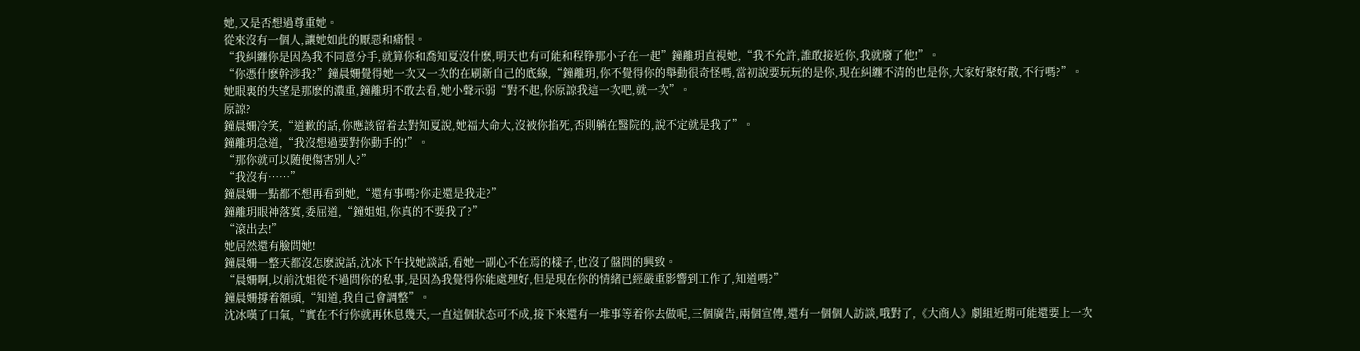她,又是否想過尊重她。
從來沒有一個人,讓她如此的厭惡和痛恨。
“我糾纏你是因為我不同意分手,就算你和喬知夏沒什麽,明天也有可能和程铮那小子在一起”鐘離玥直視她,“我不允許,誰敢接近你,我就廢了他!”。
“你憑什麽幹涉我?”鐘晨姍覺得她一次又一次的在刷新自己的底線,“鐘離玥,你不覺得你的舉動很奇怪嗎,當初說要玩玩的是你,現在糾纏不清的也是你,大家好聚好散,不行嗎?”。
她眼裏的失望是那麽的濃重,鐘離玥不敢去看,她小聲示弱“對不起,你原諒我這一次吧,就一次”。
原諒?
鐘晨姍冷笑,“道歉的話,你應該留着去對知夏說,她福大命大,沒被你掐死,否則躺在醫院的,說不定就是我了”。
鐘離玥急道,“我沒想過要對你動手的!”。
“那你就可以随便傷害別人?”
“我沒有……”
鐘晨姍一點都不想再看到她,“還有事嗎?你走還是我走?”
鐘離玥眼神落寞,委屈道,“鐘姐姐,你真的不要我了?”
“滾出去!”
她居然還有臉問她!
鐘晨姍一整天都沒怎麽說話,沈冰下午找她談話,看她一副心不在焉的樣子,也沒了盤問的興致。
“晨姍啊,以前沈姐從不過問你的私事,是因為我覺得你能處理好,但是現在你的情緒已經嚴重影響到工作了,知道嗎?”
鐘晨姍撐着額頭,“知道,我自己會調整”。
沈冰嘆了口氣,“實在不行你就再休息幾天,一直這個狀态可不成,接下來還有一堆事等着你去做呢,三個廣告,兩個宣傳,還有一個個人訪談,哦對了,《大商人》劇組近期可能還要上一次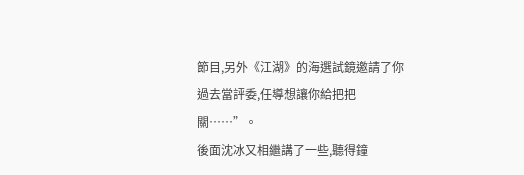節目,另外《江湖》的海選試鏡邀請了你過去當評委,任導想讓你給把把關……”。
後面沈冰又相繼講了一些,聽得鐘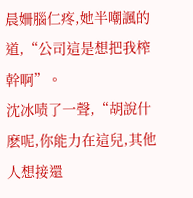晨姍腦仁疼,她半嘲諷的道,“公司這是想把我榨幹啊”。
沈冰啧了一聲,“胡說什麽呢,你能力在這兒,其他人想接還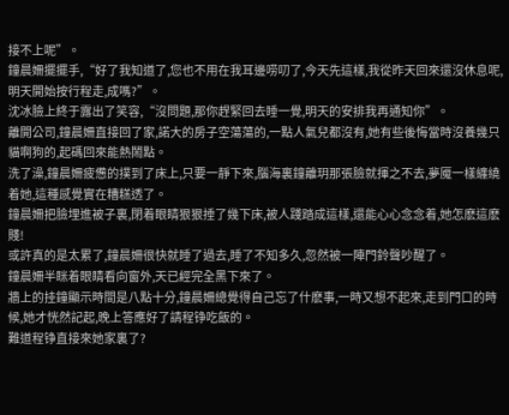接不上呢”。
鐘晨姍擺擺手,“好了我知道了,您也不用在我耳邊唠叨了,今天先這樣,我從昨天回來還沒休息呢,明天開始按行程走,成嗎?”。
沈冰臉上終于露出了笑容,“沒問題,那你趕緊回去睡一覺,明天的安排我再通知你”。
離開公司,鐘晨姍直接回了家,諾大的房子空蕩蕩的,一點人氣兒都沒有,她有些後悔當時沒養幾只貓啊狗的,起碼回來能熱鬧點。
洗了澡,鐘晨姍疲憊的撲到了床上,只要一靜下來,腦海裏鐘離玥那張臉就揮之不去,夢魇一樣纏繞着她,這種感覺實在糟糕透了。
鐘晨姍把臉埋進被子裏,閉着眼睛狠狠捶了幾下床,被人踐踏成這樣,還能心心念念着,她怎麽這麽賤!
或許真的是太累了,鐘晨姍很快就睡了過去,睡了不知多久,忽然被一陣門鈴聲吵醒了。
鐘晨姍半眯着眼睛看向窗外,天已經完全黑下來了。
牆上的挂鐘顯示時間是八點十分,鐘晨姍總覺得自己忘了什麽事,一時又想不起來,走到門口的時候,她才恍然記起,晚上答應好了請程铮吃飯的。
難道程铮直接來她家裏了?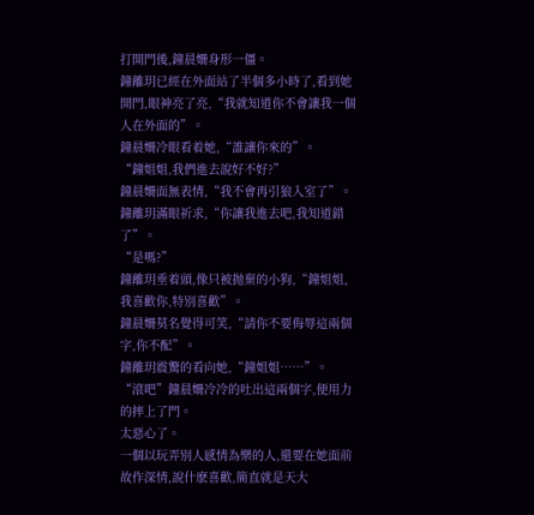打開門後,鐘晨姍身形一僵。
鐘離玥已經在外面站了半個多小時了,看到她開門,眼神亮了亮,“我就知道你不會讓我一個人在外面的”。
鐘晨姍冷眼看着她,“誰讓你來的”。
“鐘姐姐,我們進去說好不好?”
鐘晨姍面無表情,“我不會再引狼入室了”。
鐘離玥滿眼祈求,“你讓我進去吧,我知道錯了”。
“是嗎?”
鐘離玥垂着頭,像只被抛棄的小狗,“鐘姐姐,我喜歡你,特別喜歡”。
鐘晨姍莫名覺得可笑,“請你不要侮辱這兩個字,你不配”。
鐘離玥震驚的看向她,“鐘姐姐……”。
“滾吧”鐘晨姍冷冷的吐出這兩個字,便用力的摔上了門。
太惡心了。
一個以玩弄別人感情為樂的人,還要在她面前故作深情,說什麽喜歡,簡直就是天大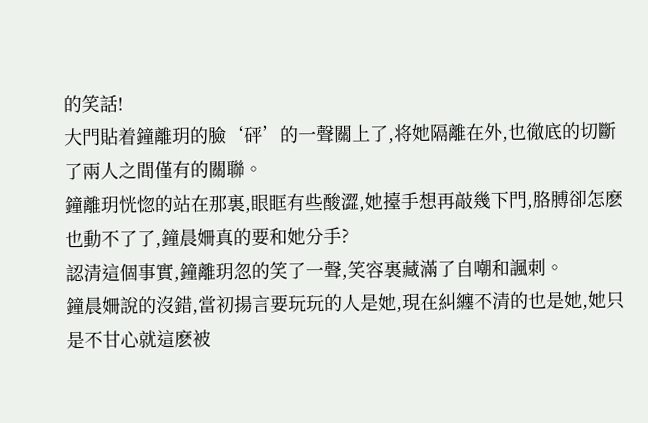的笑話!
大門貼着鐘離玥的臉‘砰’的一聲關上了,将她隔離在外,也徹底的切斷了兩人之間僅有的關聯。
鐘離玥恍惚的站在那裏,眼眶有些酸澀,她擡手想再敲幾下門,胳膊卻怎麽也動不了了,鐘晨姍真的要和她分手?
認清這個事實,鐘離玥忽的笑了一聲,笑容裏藏滿了自嘲和諷刺。
鐘晨姍說的沒錯,當初揚言要玩玩的人是她,現在糾纏不清的也是她,她只是不甘心就這麽被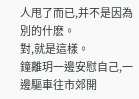人甩了而已,并不是因為別的什麽。
對,就是這樣。
鐘離玥一邊安慰自己,一邊驅車往市郊開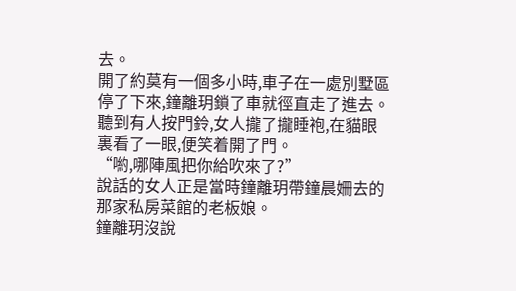去。
開了約莫有一個多小時,車子在一處別墅區停了下來,鐘離玥鎖了車就徑直走了進去。
聽到有人按門鈴,女人攏了攏睡袍,在貓眼裏看了一眼,便笑着開了門。
“喲,哪陣風把你給吹來了?”
說話的女人正是當時鐘離玥帶鐘晨姍去的那家私房菜館的老板娘。
鐘離玥沒說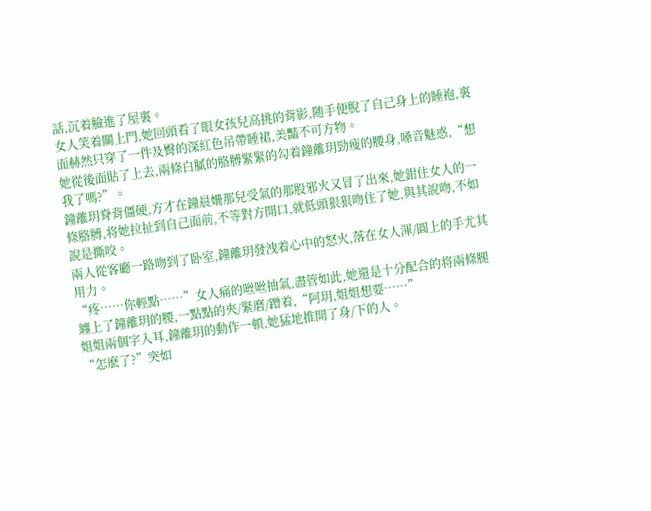話,沉着臉進了屋裏。
女人笑着關上門,她回頭看了眼女孩兒高挑的背影,随手便脫了自己身上的睡袍,裏面赫然只穿了一件及臀的深紅色吊帶睡裙,美豔不可方物。
她從後面貼了上去,兩條白膩的胳膊緊緊的勾着鐘離玥勁瘦的腰身,嗓音魅惑,“想我了嗎?”。
鐘離玥脊背僵硬,方才在鐘晨姍那兒受氣的那股邪火又冒了出來,她鉗住女人的一條胳膊,将她拉扯到自己面前,不等對方開口,就低頭狠狠吻住了她,與其說吻,不如說是撕咬。
兩人從客廳一路吻到了卧室,鐘離玥發洩着心中的怒火,落在女人渾/圓上的手尤其用力。
“疼……你輕點……”女人痛的咝咝抽氣,盡管如此,她還是十分配合的将兩條腿纏上了鐘離玥的腰,一點點的夾/緊磨/蹭着,“阿玥,姐姐想要……”
姐姐兩個字入耳,鐘離玥的動作一頓,她猛地推開了身/下的人。
“怎麽了?”突如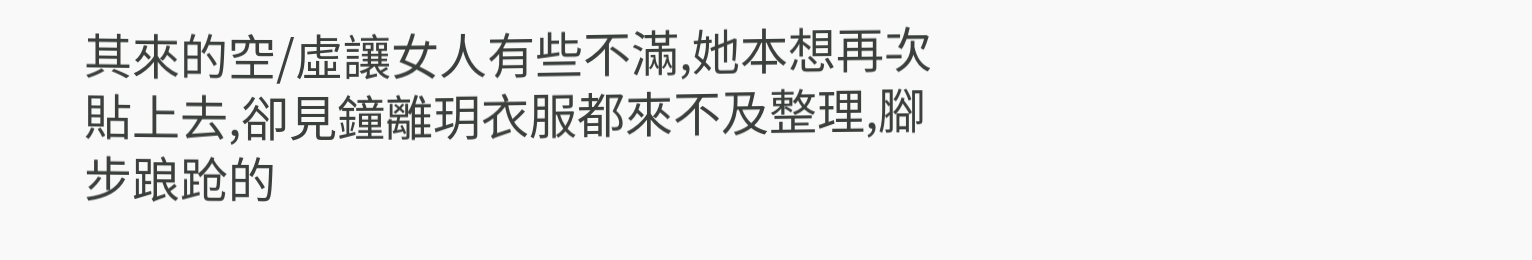其來的空/虛讓女人有些不滿,她本想再次貼上去,卻見鐘離玥衣服都來不及整理,腳步踉跄的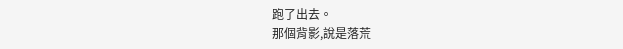跑了出去。
那個背影,說是落荒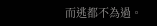而逃都不為過。